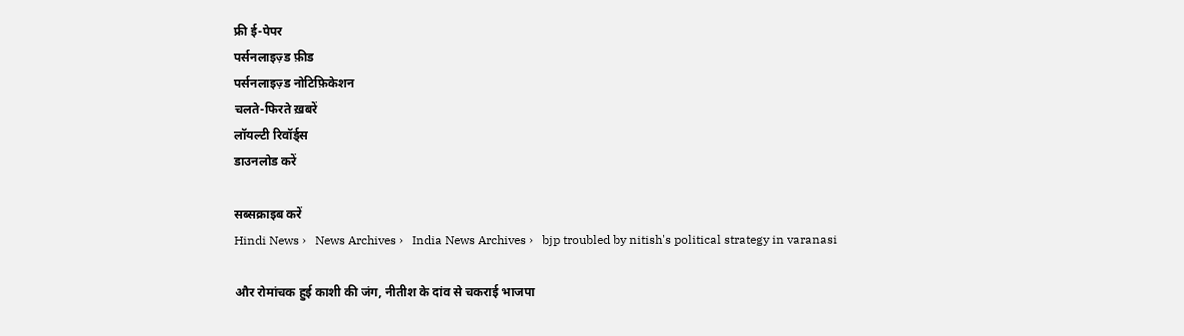फ्री ई-पेपर
पर्सनलाइज़्ड फ़ीड
पर्सनलाइज़्ड नोटिफ़िकेशन
चलते-फिरते ख़बरें
लॉयल्टी रिवॉर्ड्स
डाउनलोड करें

सब्सक्राइब करें
Hindi News ›   News Archives ›   India News Archives ›   bjp troubled by nitish's political strategy in varanasi

और रोमांचक हुई काशी की जंग, नीतीश के दांव से चकराई भाजपा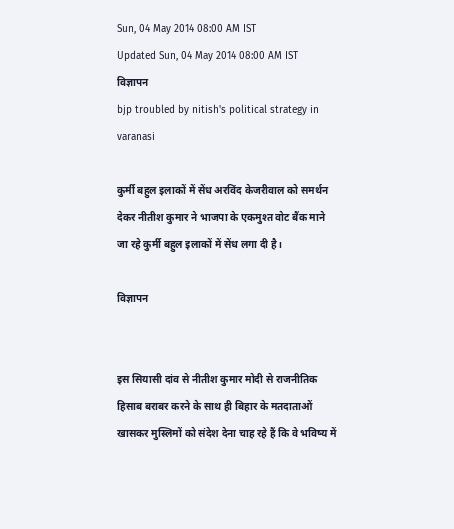Sun, 04 May 2014 08:00 AM IST
Updated Sun, 04 May 2014 08:00 AM IST
विज्ञापन
bjp troubled by nitish's political strategy in varanasi

कुर्मी बहुल इलाकों में सेंध अरविंद केजरीवाल को समर्थन देकर नीतीश कुमार ने भाजपा के एकमुश्त वोट बैंक माने जा रहे कुर्मी बहुल इलाकों में सेंध लगा दी है।

विज्ञापन


इस सियासी दांव से नीतीश कुमार मोदी से राजनीतिक हिसाब बराबर करने के साथ ही बिहार के मतदाताओं खासकर मुस्लिमों को संदेश देना चाह रहे हैं कि वे भविष्य में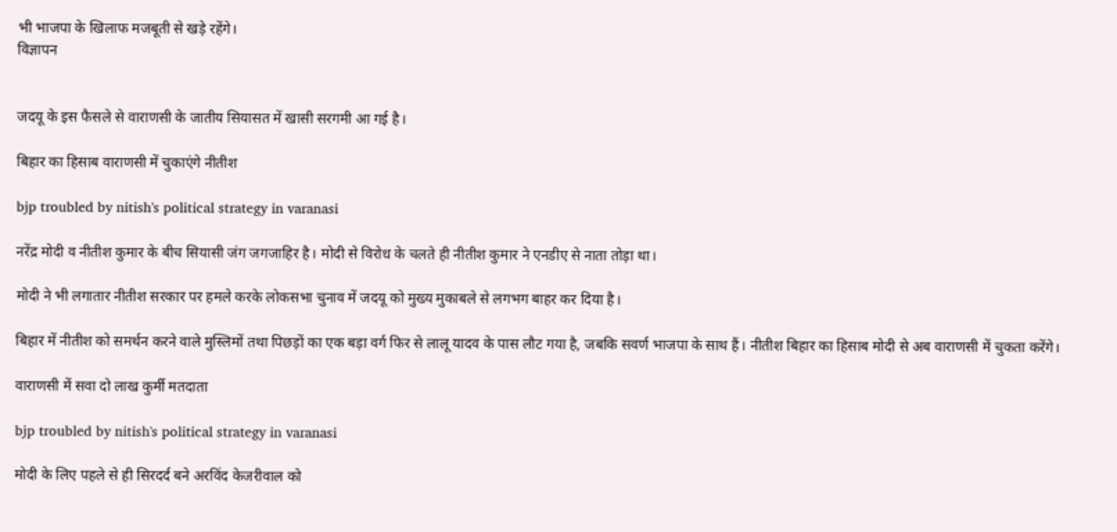भी भाजपा के खिलाफ मजबूती से खड़े रहेंगे।
विज्ञापन


जदयू के इस फैसले से वाराणसी के जातीय सियासत में खासी सरगमी आ गई है।

बिहार का हिसाब वाराणसी में चुकाएंगे नीतीश

bjp troubled by nitish's political strategy in varanasi

नरेंद्र मोदी व नीतीश कुमार के बीच सियासी जंग जगजाहिर है। मोदी से विरोध के चलते ही नीतीश कुमार ने एनडीए से नाता तोड़ा था।

मोदी ने भी लगातार नीतीश सरकार पर हमले करके लोकसभा चुनाव में जदयू को मुख्य मुकाबले से लगभग बाहर कर दिया है।

बिहार में नीतीश को समर्थन करने वाले मुस्लिमों तथा पिछड़ों का एक बड़ा वर्ग फिर से लालू यादव के पास लौट गया है, जबकि सवर्ण भाजपा के साथ हैं। नीतीश बिहार का हिसाब मोदी से अब वाराणसी में चुकता करेंगे।

वाराणसी में सवा दो लाख कुर्मी मतदाता

bjp troubled by nitish's political strategy in varanasi

मोदी के लिए पहले से ही सिरदर्द बने अरविंद केजरीवाल को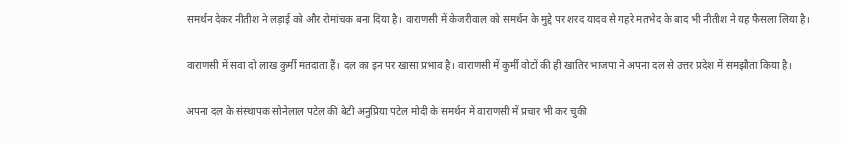समर्थन देकर नीतीश ने लड़ाई को और रोमांचक बना दिया है। वाराणसी में केजरीवाल को समर्थन के मुद्दे पर शरद यादव से गहरे मतभेद के बाद भी नीतीश ने यह फैसला लिया है।

वाराणसी में सवा दो लाख कुर्मी मतदाता हैं। दल का इन पर खासा प्रभाव है। वाराणसी में कुर्मी वोटों की ही खातिर भाजपा ने अपना दल से उत्तर प्रदेश में समझौता किया है।

अपना दल के संस्थापक सोनेलाल पटेल की बेटी अनुप्रिया पटेल मोदी के समर्थन में वाराणसी में प्रचार भी कर चुकी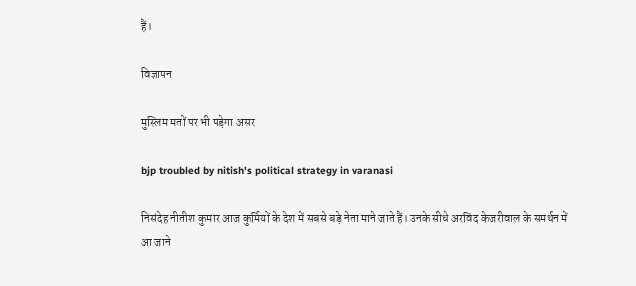हैं।

विज्ञापन

मुस्लिम मतों पर भी पड़ेगा असर

bjp troubled by nitish's political strategy in varanasi

निसंदेह नीतीश कुमार आज कुर्मियों के देश में सबसे बड़े नेता माने जाते हैं। उनके सीधे अरविंद केजरीवाल के समर्थन में आ जाने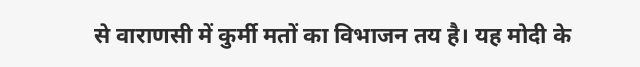से वाराणसी में कुर्मी मतों का विभाजन तय है। यह मोदी के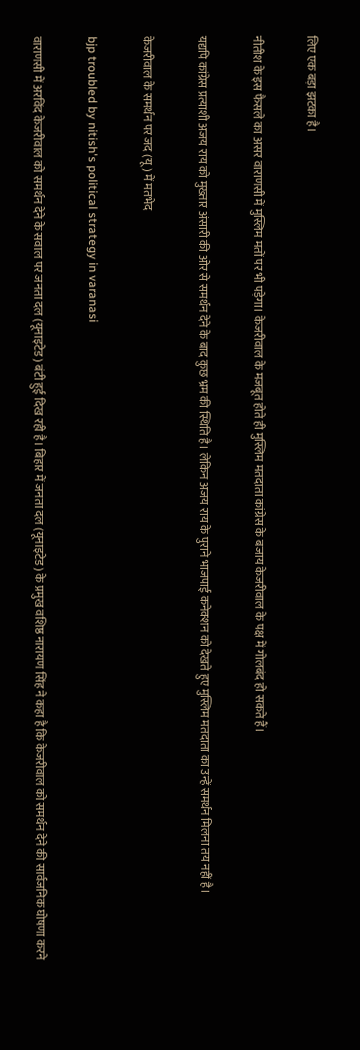लिए एक बड़ा झटका है।

नीतीश के इस फैसले का असर वाराणसी में मुस्लिम मतों पर भी पड़ेगा। केजरीवाल के मजबूत होते ही मुस्लिम मतदाता कांग्रेस के बजाय केजरीवाल के पक्ष में गोलबंद हो सकते हैं।

यद्यपि कांग्रेस प्रत्याशी अजय राय को मुख्तार अंसारी की ओर से समर्थन देने के बाद कुछ भ्रम की स्थिति है। लेकिन अजय राय के पुराने भाजपाई कनेक्शन को देखते हुए मुस्लिम मतदाता का उन्हें समर्थन मिलना तय नहीं है।

केजरीवाल के समर्थन पर जद (यू) में मतभेद

bjp troubled by nitish's political strategy in varanasi

वाराणसी में अरविंद केजरीवाल को समर्थन देने के सवाल पर जनता दल (यूनाइटेड) बंटी हुई दिख रही है। बिहार में जनता दल (यूनाइटेड) के प्रमुख वशिष्ठ नारायण सिंह ने कहा है कि केजरीवाल को समर्थन देने की सार्वजनिक घोषणा करने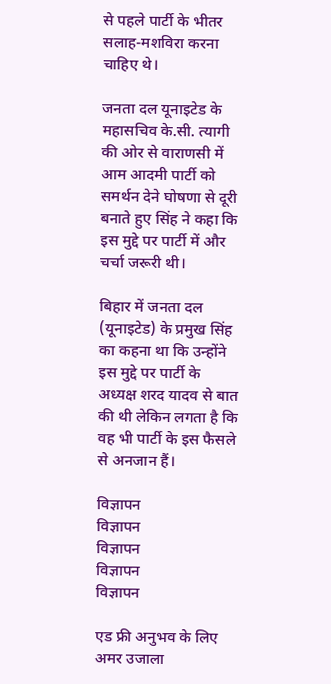से पहले पार्टी के भीतर सलाह-मशविरा करना चाहिए थे।

जनता दल यूनाइटेड के महासचिव के.सी. त्यागी की ओर से वाराणसी में आम आदमी पार्टी को समर्थन देने घोषणा से दूरी बनाते हुए सिंह ने कहा कि इस मुद्दे पर पार्टी में और चर्चा जरूरी थी।

बिहार में जनता दल (यूनाइटेड) के प्रमुख सिंह का कहना था कि उन्होंने इस मुद्दे पर पार्टी के अध्यक्ष शरद यादव से बात की थी लेकिन लगता है कि वह भी पार्टी के इस फैसले से अनजान हैं।

विज्ञापन
विज्ञापन
विज्ञापन
विज्ञापन
विज्ञापन

एड फ्री अनुभव के लिए अमर उजाला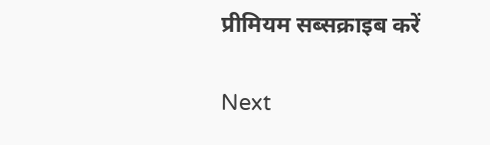प्रीमियम सब्सक्राइब करें

Next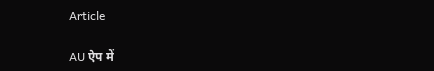Article

AU ऐप में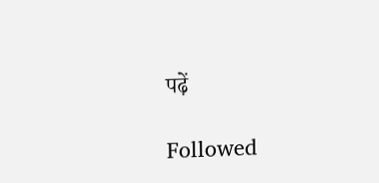पढ़ें

Followed